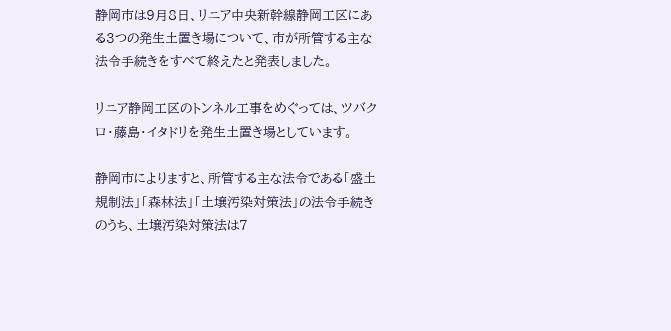静岡市は9月8日、リニア中央新幹線静岡工区にある3つの発生土置き場について、市が所管する主な法令手続きをすべて終えたと発表しました。

リニア静岡工区のトンネル工事をめぐっては、ツバクロ・藤島・イタドリを発生土置き場としています。

静岡市によりますと、所管する主な法令である「盛土規制法」「森林法」「土壌汚染対策法」の法令手続きのうち、土壌汚染対策法は7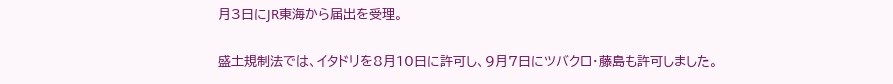月3日にJR東海から届出を受理。

盛土規制法では、イタドリを8月10日に許可し、9月7日にツバクロ・藤島も許可しました。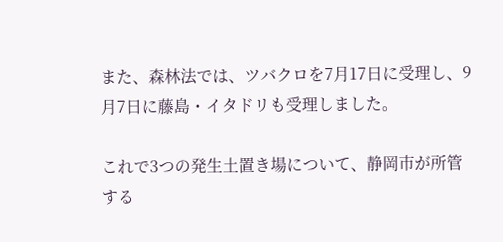また、森林法では、ツバクロを7月17日に受理し、9月7日に藤島・イタドリも受理しました。

これで3つの発生土置き場について、静岡市が所管する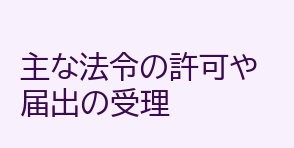主な法令の許可や届出の受理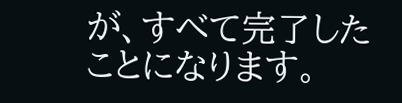が、すべて完了したことになります。